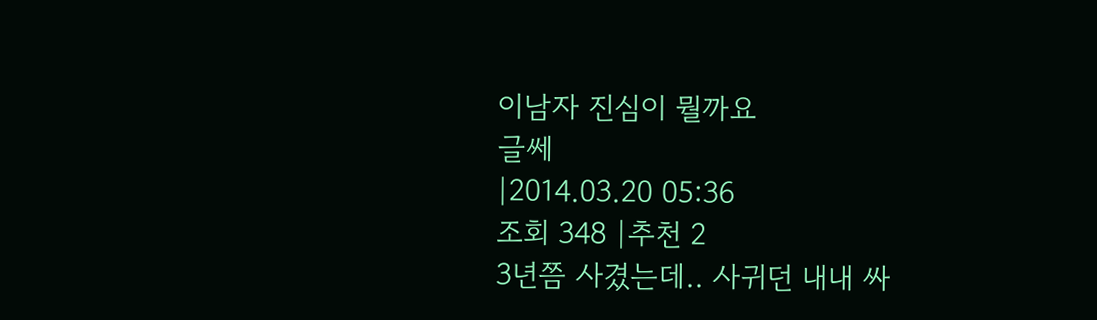이남자 진심이 뭘까요
글쎄
|2014.03.20 05:36
조회 348 |추천 2
3년쯤 사겼는데.. 사귀던 내내 싸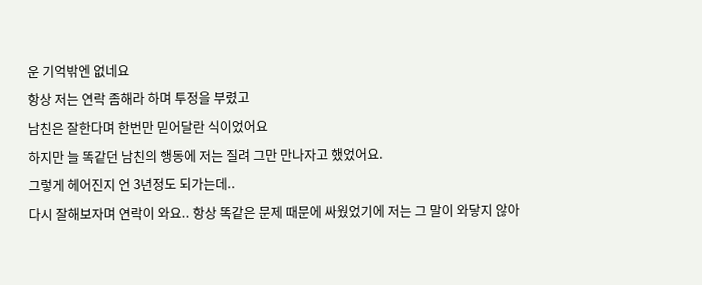운 기억밖엔 없네요
항상 저는 연락 좀해라 하며 투정을 부렸고
남친은 잘한다며 한번만 믿어달란 식이었어요
하지만 늘 똑같던 남친의 행동에 저는 질려 그만 만나자고 했었어요.
그렇게 헤어진지 언 3년정도 되가는데..
다시 잘해보자며 연락이 와요.. 항상 똑같은 문제 때문에 싸웠었기에 저는 그 말이 와닿지 않아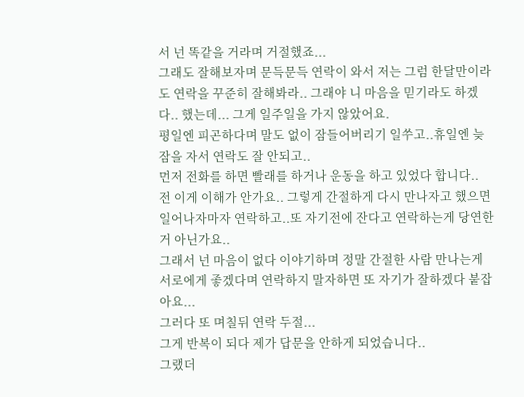서 넌 똑같을 거라며 거절했죠...
그래도 잘해보자며 문득문득 연락이 와서 저는 그럼 한달만이라도 연락을 꾸준히 잘해봐라.. 그래야 니 마음을 믿기라도 하겠다.. 했는데... 그게 일주일을 가지 않았어요.
평일엔 피곤하다며 말도 없이 잠들어버리기 일쑤고..휴일엔 늦잠을 자서 연락도 잘 안되고..
먼저 전화를 하면 빨래를 하거나 운동을 하고 있었다 합니다..
전 이게 이해가 안가요.. 그렇게 간절하게 다시 만나자고 했으면 일어나자마자 연락하고..또 자기전에 잔다고 연락하는게 당연한거 아닌가요..
그래서 넌 마음이 없다 이야기하며 정말 간절한 사람 만나는게 서로에게 좋겠다며 연락하지 말자하면 또 자기가 잘하겠다 붙잡아요...
그러다 또 며칠뒤 연락 두절...
그게 반복이 되다 제가 답문을 안하게 되었습니다..
그랬더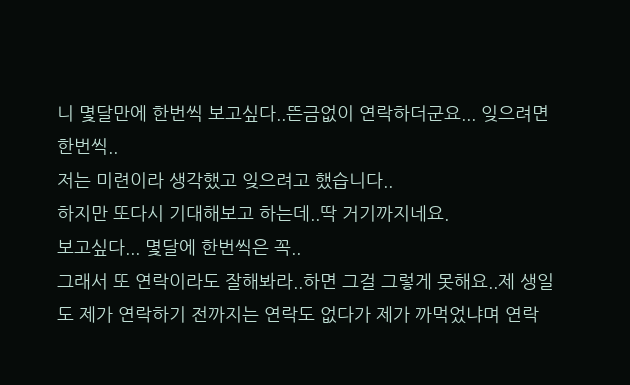니 몇달만에 한번씩 보고싶다..뜬금없이 연락하더군요... 잊으려면 한번씩..
저는 미련이라 생각했고 잊으려고 했습니다..
하지만 또다시 기대해보고 하는데..딱 거기까지네요.
보고싶다... 몇달에 한번씩은 꼭..
그래서 또 연락이라도 잘해봐라..하면 그걸 그렇게 못해요..제 생일도 제가 연락하기 전까지는 연락도 없다가 제가 까먹었냐며 연락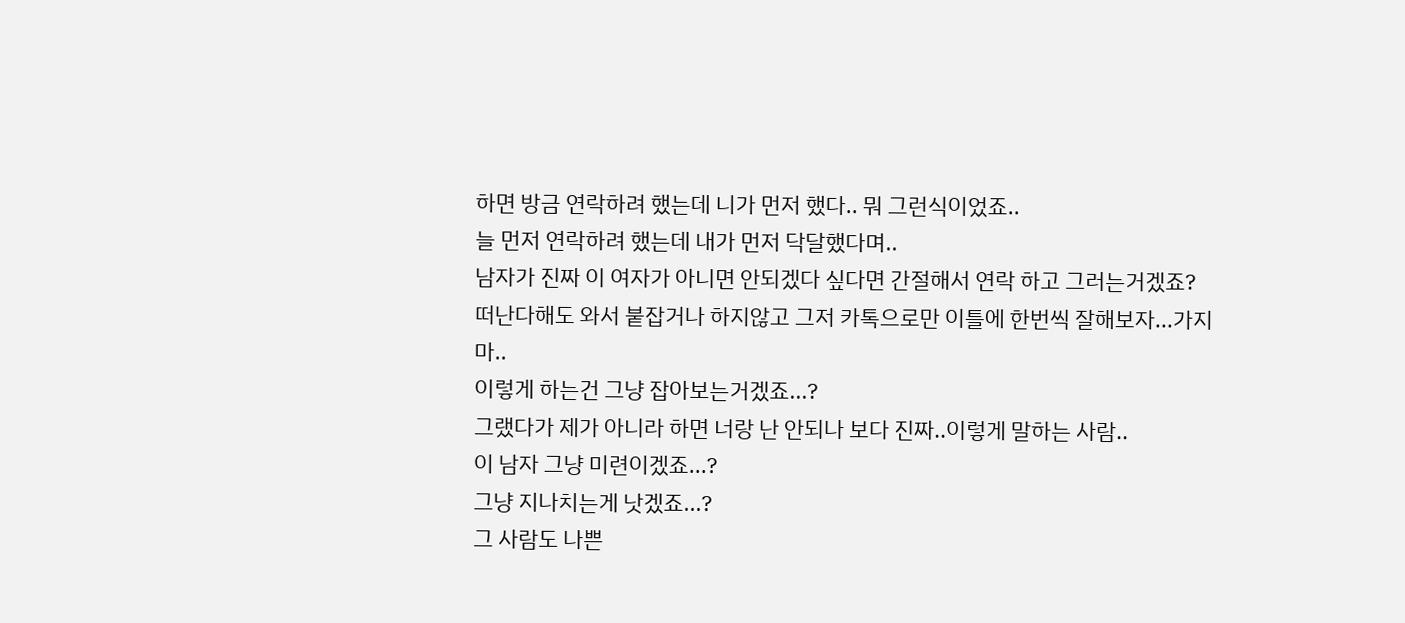하면 방금 연락하려 했는데 니가 먼저 했다.. 뭐 그런식이었죠..
늘 먼저 연락하려 했는데 내가 먼저 닥달했다며..
남자가 진짜 이 여자가 아니면 안되겠다 싶다면 간절해서 연락 하고 그러는거겠죠?
떠난다해도 와서 붙잡거나 하지않고 그저 카톡으로만 이틀에 한번씩 잘해보자...가지마..
이렇게 하는건 그냥 잡아보는거겠죠...?
그랬다가 제가 아니라 하면 너랑 난 안되나 보다 진짜..이렇게 말하는 사람..
이 남자 그냥 미련이겠죠...?
그냥 지나치는게 낫겠죠...?
그 사람도 나쁜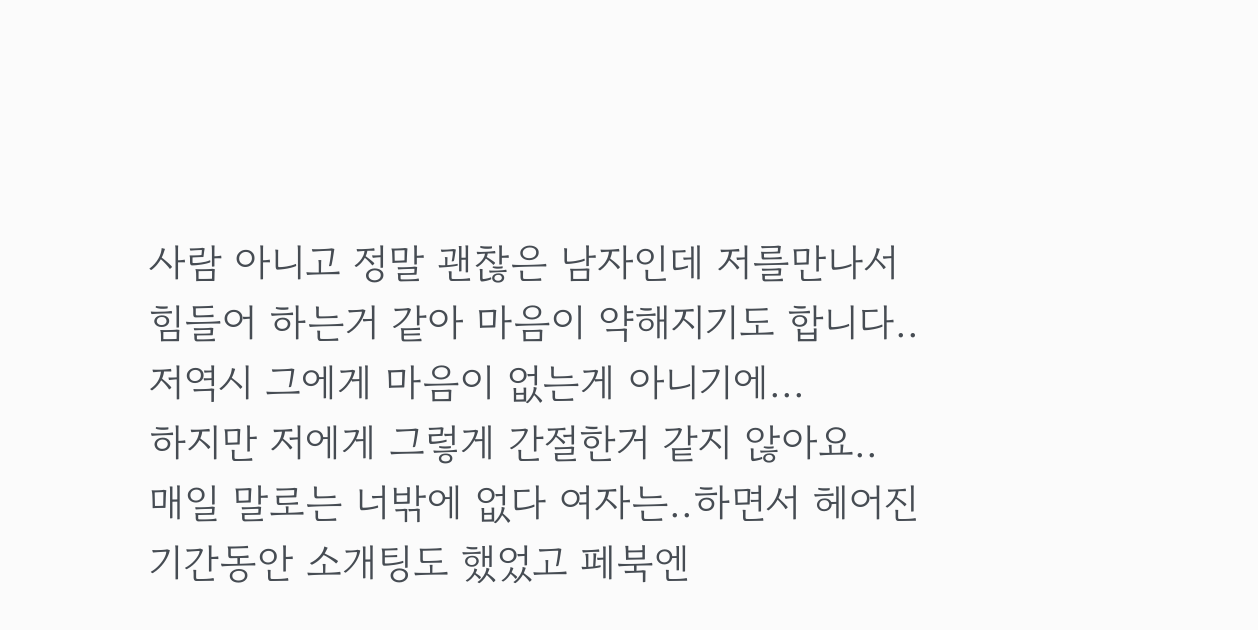사람 아니고 정말 괜찮은 남자인데 저를만나서 힘들어 하는거 같아 마음이 약해지기도 합니다..저역시 그에게 마음이 없는게 아니기에...
하지만 저에게 그렇게 간절한거 같지 않아요..
매일 말로는 너밖에 없다 여자는..하면서 헤어진 기간동안 소개팅도 했었고 페북엔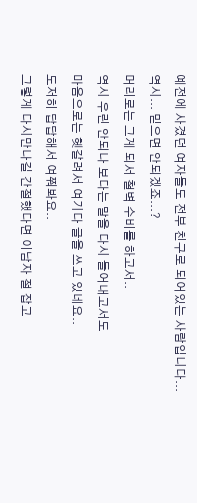예전에 사겼던 여자들도 전부 친구로 되어있는 사람입니다...
역시... 믿으면 안되겠죠...?
머리로는 그게 되서 철벽 수비를 하고서..
역시 우린 안되나 보다는 말을 다시 들어내고서도
마음으로는 헷갈려서 여기다 글을 쓰고 있네요..
도저히 답답해서 여쭤봐요..
그렇게 다시만나길 간절했다면 이남자 절 잡고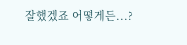잘했겠죠 어떻게든...?